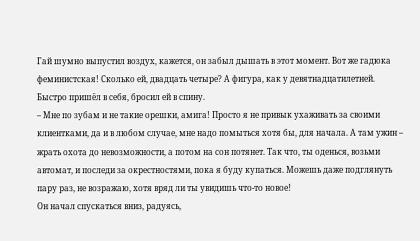Гай шумно выпустил воздух, кажется, он забыл дышать в этот момент. Вот же гадюка феминистская! Сколько ей, двадцать четыре? А фигура, как у девятнадцатилетней. Быстро пришёл в себя, бросил ей в спину.
– Мне по зубам и не такие орешки, амига! Просто я не привык ухаживать за своими клиентками, да и в любом случае, мне надо помыться хотя бы, для начала. А там ужин – жрать охота до невозможности, а потом на сон потянет. Так что, ты оденься, возьми автомат, и последи за окрестностями, пока я буду купаться. Можешь даже подглянуть пару раз, не возражаю, хотя вряд ли ты увидишь что-то новое!
Он начал спускаться вниз, радуясь,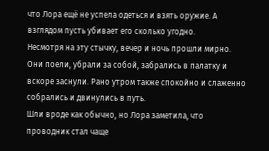что Лора ещё не успела одеться и взять оружие. А взглядом пусть убивает его сколько угодно.
Несмотря на эту стычку, вечер и ночь прошли мирно. Они поели, убрали за собой, забрались в палатку и вскоре заснули. Рано утром также спокойно и слаженно собрались и двинулись в путь.
Шли вроде как обычно, но Лора заметила, что проводник стал чаще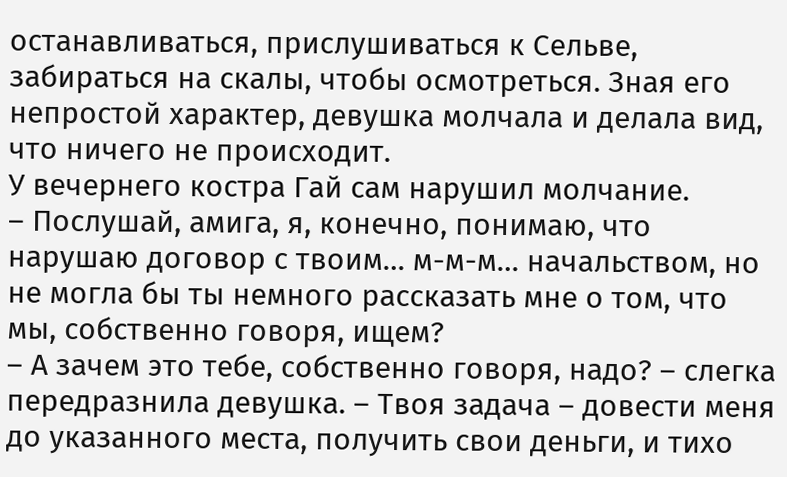останавливаться, прислушиваться к Сельве, забираться на скалы, чтобы осмотреться. Зная его непростой характер, девушка молчала и делала вид, что ничего не происходит.
У вечернего костра Гай сам нарушил молчание.
– Послушай, амига, я, конечно, понимаю, что нарушаю договор с твоим… м-м-м… начальством, но не могла бы ты немного рассказать мне о том, что мы, собственно говоря, ищем?
– А зачем это тебе, собственно говоря, надо? – слегка передразнила девушка. – Твоя задача – довести меня до указанного места, получить свои деньги, и тихо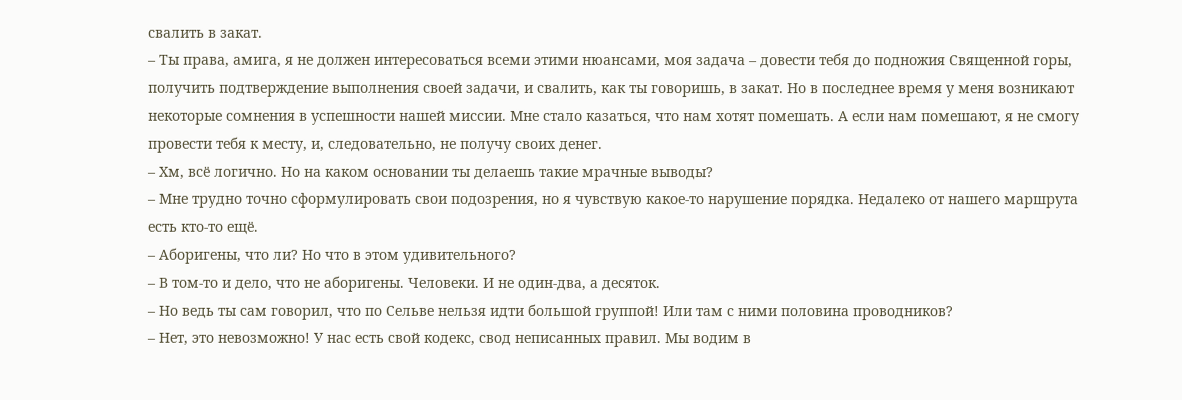свалить в закат.
– Ты права, амига, я не должен интересоваться всеми этими нюансами, моя задача – довести тебя до подножия Священной горы, получить подтверждение выполнения своей задачи, и свалить, как ты говоришь, в закат. Но в последнее время у меня возникают некоторые сомнения в успешности нашей миссии. Мне стало казаться, что нам хотят помешать. А если нам помешают, я не смогу провести тебя к месту, и, следовательно, не получу своих денег.
– Хм, всё логично. Но на каком основании ты делаешь такие мрачные выводы?
– Мне трудно точно сформулировать свои подозрения, но я чувствую какое-то нарушение порядка. Недалеко от нашего маршрута есть кто-то ещё.
– Аборигены, что ли? Но что в этом удивительного?
– В том-то и дело, что не аборигены. Человеки. И не один-два, а десяток.
– Но ведь ты сам говорил, что по Сельве нельзя идти большой группой! Или там с ними половина проводников?
– Нет, это невозможно! У нас есть свой кодекс, свод неписанных правил. Мы водим в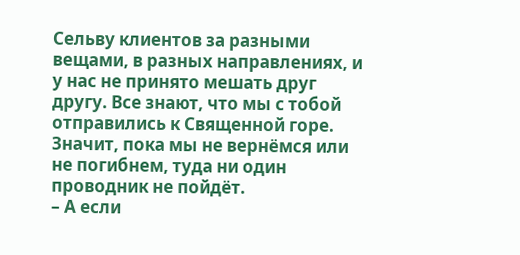Сельву клиентов за разными вещами, в разных направлениях, и у нас не принято мешать друг другу. Все знают, что мы с тобой отправились к Священной горе. Значит, пока мы не вернёмся или не погибнем, туда ни один проводник не пойдёт.
– А если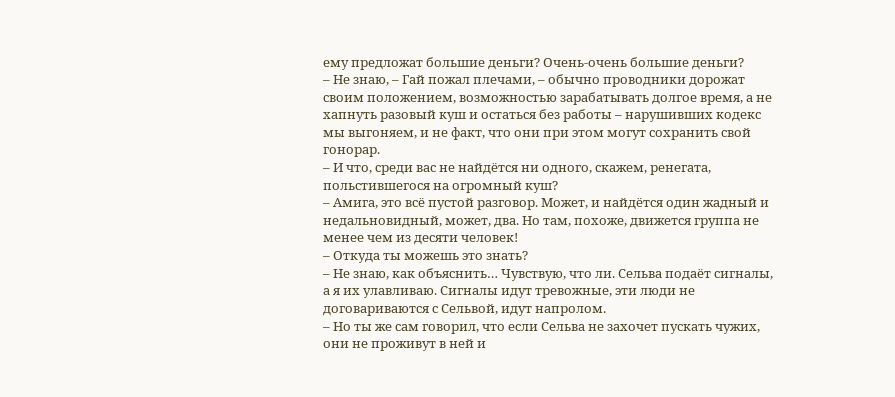ему предложат большие деньги? Очень-очень большие деньги?
– Не знаю, – Гай пожал плечами, – обычно проводники дорожат своим положением, возможностью зарабатывать долгое время, а не хапнуть разовый куш и остаться без работы – нарушивших кодекс мы выгоняем, и не факт, что они при этом могут сохранить свой гонорар.
– И что, среди вас не найдётся ни одного, скажем, ренегата, польстившегося на огромный куш?
– Амига, это всё пустой разговор. Может, и найдётся один жадный и недальновидный, может, два. Но там, похоже, движется группа не менее чем из десяти человек!
– Откуда ты можешь это знать?
– Не знаю, как объяснить… Чувствую, что ли. Сельва подаёт сигналы, а я их улавливаю. Сигналы идут тревожные, эти люди не договариваются с Сельвой, идут напролом.
– Но ты же сам говорил, что если Сельва не захочет пускать чужих, они не проживут в ней и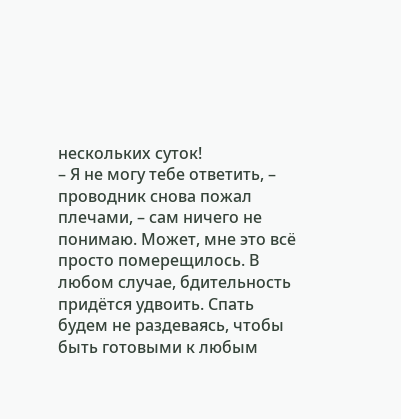нескольких суток!
– Я не могу тебе ответить, – проводник снова пожал плечами, – сам ничего не понимаю. Может, мне это всё просто померещилось. В любом случае, бдительность придётся удвоить. Спать будем не раздеваясь, чтобы быть готовыми к любым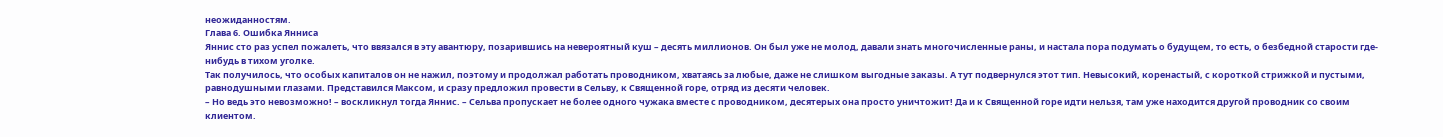неожиданностям.
Глава 6. Ошибка Янниса
Яннис сто раз успел пожалеть, что ввязался в эту авантюру, позарившись на невероятный куш – десять миллионов. Он был уже не молод, давали знать многочисленные раны, и настала пора подумать о будущем, то есть, о безбедной старости где-нибудь в тихом уголке.
Так получилось, что особых капиталов он не нажил, поэтому и продолжал работать проводником, хватаясь за любые, даже не слишком выгодные заказы. А тут подвернулся этот тип. Невысокий, коренастый, с короткой стрижкой и пустыми, равнодушными глазами. Представился Максом, и сразу предложил провести в Сельву, к Священной горе, отряд из десяти человек.
– Но ведь это невозможно! – воскликнул тогда Яннис. – Сельва пропускает не более одного чужака вместе с проводником, десятерых она просто уничтожит! Да и к Священной горе идти нельзя, там уже находится другой проводник со своим клиентом.